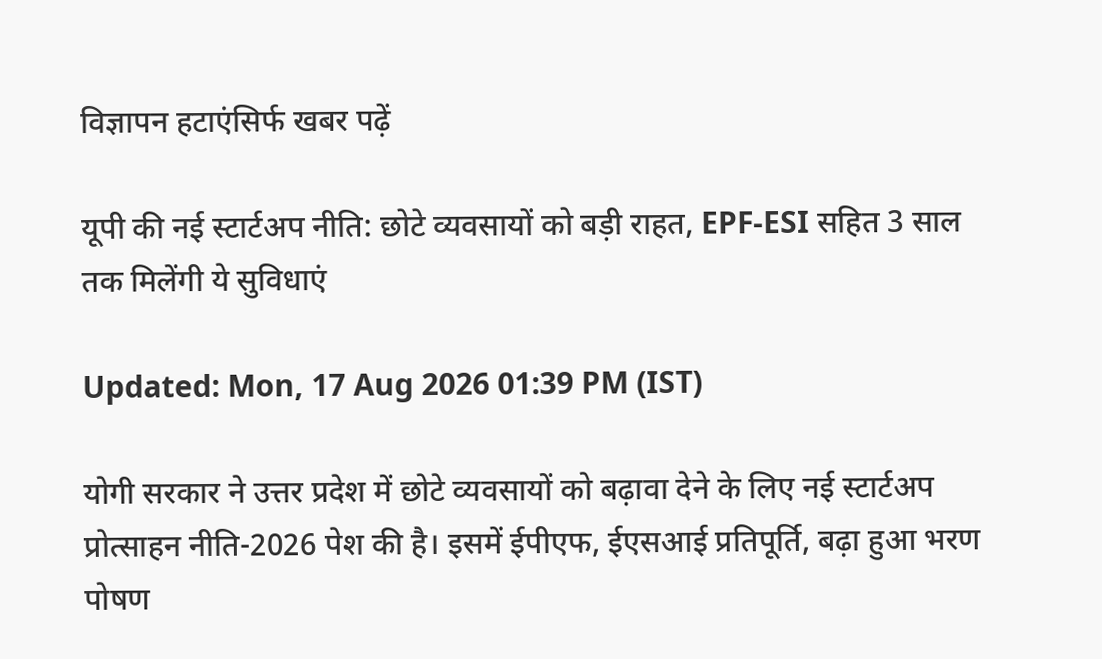विज्ञापन हटाएंसिर्फ खबर पढ़ें

यूपी की नई स्टार्टअप नीति: छोटे व्यवसायों को बड़ी राहत, EPF-ESI सहित 3 साल तक मिलेंगी ये सुविधाएं

Updated: Mon, 17 Aug 2026 01:39 PM (IST)

योगी सरकार ने उत्तर प्रदेश में छोटे व्यवसायों को बढ़ावा देने के लिए नई स्टार्टअप प्रोत्साहन नीति-2026 पेश की है। इसमें ईपीएफ, ईएसआई प्रतिपूर्ति, बढ़ा हुआ भरण पोषण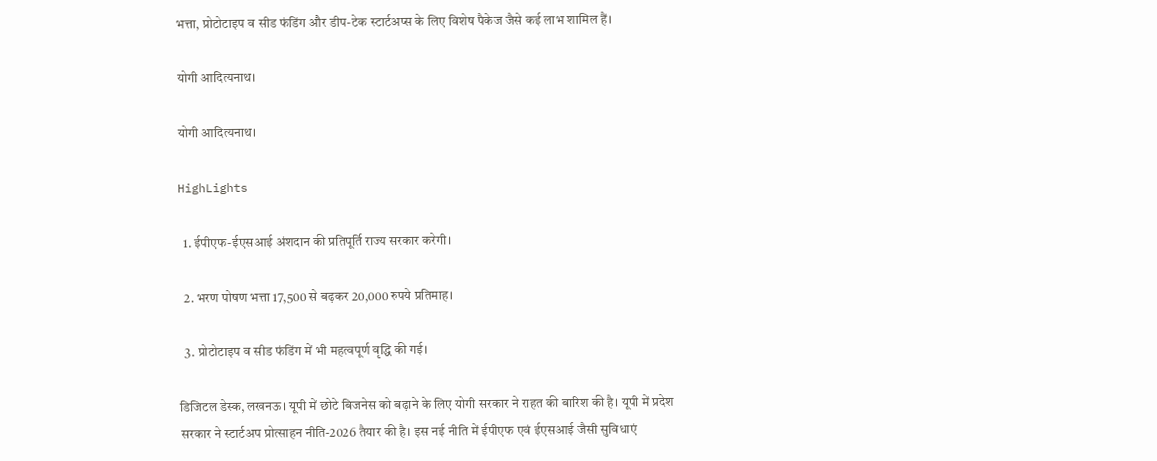भत्ता, प्रोटोटाइप व सीड फंडिंग और डीप-टेक स्टार्टअप्स के लिए विशेष पैकेज जैसे कई लाभ शामिल हैं।

योगी आदित्यनाथ।

योगी आदित्यनाथ।

HighLights

  1. ईपीएफ-ईएसआई अंशदान की प्रतिपूर्ति राज्य सरकार करेगी।

  2. भरण पोषण भत्ता 17,500 से बढ़कर 20,000 रुपये प्रतिमाह।

  3. प्रोटोटाइप व सीड फंडिंग में भी महत्वपूर्ण वृद्धि की गई।

डिजिटल डेस्क, लखनऊ। यूपी में छोटे बिजनेस को बढ़ाने के लिए योगी सरकार ने राहत की बारिश की है। यूपी में प्रदेश सरकार ने स्टार्टअप प्रोत्साहन नीति-2026 तैयार की है। इस नई नीति में ईपीएफ एवं ईएसआई जैसी सुविधाएं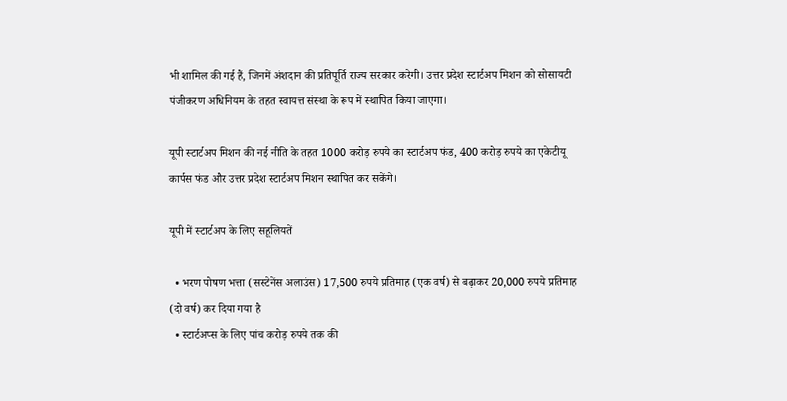भी शामिल की गई हैं, जिनमें अंशदान की प्रतिपूर्ति राज्य सरकार करेगी। उत्तर प्रदेश स्टार्टअप मिशन को सोसायटी पंजीकरण अधिनियम के तहत स्वायत्त संस्था के रूप में स्थापित किया जाएगा।

यूपी स्टार्टअप मिशन की नई नीति के तहत 1000 करोड़ रुपये का स्टार्टअप फंड, 400 करोड़ रुपये का एकेटीयू कार्पस फंड और उत्तर प्रदेश स्टार्टअप मिशन स्थापित कर सकेंगे।

यूपी में स्टार्टअप के लिए सहूलियतें

  • भरण पोषण भत्ता (सस्टेनेंस अलाउंस) 17,500 रुपये प्रतिमाह (एक वर्ष) से बढ़ाकर 20,000 रुपये प्रतिमाह (दो वर्ष) कर दिया गया है
  • स्टार्टअप्स के लिए पांच करोड़ रुपये तक की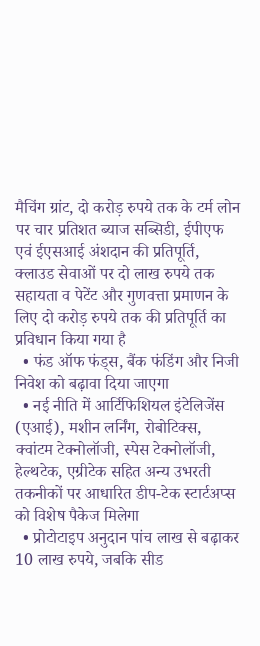मैचिंग ग्रांट, दो करोड़ रुपये तक के टर्म लोन पर चार प्रतिशत ब्याज सब्सिडी, ईपीएफ एवं ईएसआई अंशदान की प्रतिपूर्ति, क्लाउड सेवाओं पर दो लाख रुपये तक सहायता व पेटेंट और गुणवत्ता प्रमाणन के लिए दो करोड़ रुपये तक की प्रतिपूर्ति का प्रविधान किया गया है
  • फंड ऑफ फंड्स, बैंक फंडिंग और निजी निवेश को बढ़ावा दिया जाएगा
  • नई नीति में आर्टिफिशियल इंटेलिजेंस (एआई), मशीन लर्निंग, रोबोटिक्स, क्वांटम टेक्नोलॉजी, स्पेस टेक्नोलॉजी, हेल्थटेक, एग्रीटेक सहित अन्य उभरती तकनीकों पर आधारित डीप-टेक स्टार्टअप्स को विशेष पैकेज मिलेगा
  • प्रोटोटाइप अनुदान पांच लाख से बढ़ाकर 10 लाख रुपये, जबकि सीड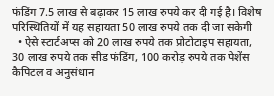फंडिंग 7.5 लाख से बढ़ाकर 15 लाख रुपये कर दी गई है। विशेष परिस्थितियों में यह सहायता 50 लाख रुपये तक दी जा सकेगी
  • ऐसे स्टार्टअप्स को 20 लाख रुपये तक प्रोटोटाइप सहायता, 30 लाख रुपये तक सीड फंडिंग, 100 करोड़ रुपये तक पेशेंस कैपिटल व अनुसंधान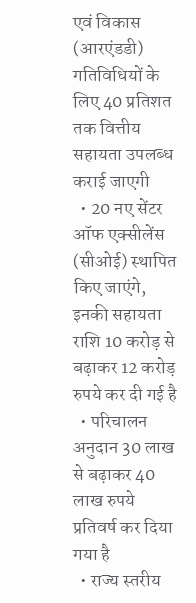एवं विकास (आरएंडडी) गतिविधियों के लिए 40 प्रतिशत तक वित्तीय सहायता उपलब्ध कराई जाएगी
  • 20 नए सेंटर ऑफ एक्सीलेंस (सीओई) स्थापित किए जाएंगे, इनकी सहायता राशि 10 करोड़ से बढ़ाकर 12 करोड़ रुपये कर दी गई है
  • परिचालन अनुदान 30 लाख से बढ़ाकर 40 लाख रुपये प्रतिवर्ष कर दिया गया है
  • राज्य स्तरीय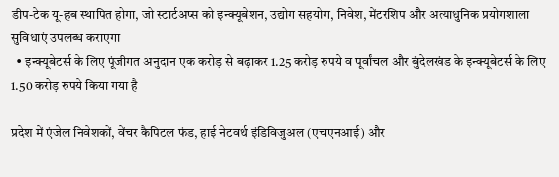डीप-टेक यू-हब स्थापित होगा, जो स्टार्टअप्स को इन्क्यूबेशन, उद्योग सहयोग, निवेश, मेंटरशिप और अत्याधुनिक प्रयोगशाला सुविधाएं उपलब्ध कराएगा
  • इन्क्यूबेटर्स के लिए पूंजीगत अनुदान एक करोड़ से बढ़ाकर 1.25 करोड़ रुपये व पूर्वांचल और बुंदेलखंड के इन्क्यूबेटर्स के लिए 1.50 करोड़ रुपये किया गया है

प्रदेश में एंजेल निवेशकों, वेंचर कैपिटल फंड, हाई नेटवर्थ इंडिविजुअल (एचएनआई) और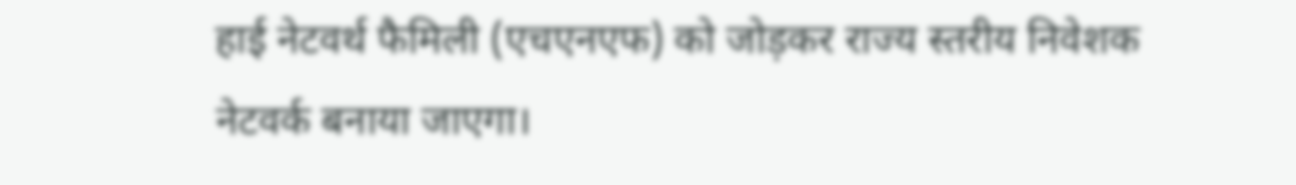हाई नेटवर्थ फैमिली (एचएनएफ) को जोड़कर राज्य स्तरीय निवेशक नेटवर्क बनाया जाएगा।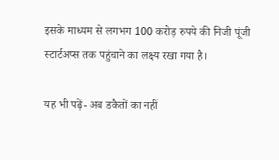इसके माध्यम से लगभग 100 करोड़ रुपये की निजी पूंजी स्टार्टअप्स तक पहुंचाने का लक्ष्य रखा गया है।

यह भी पढ़ें- अब डकैतों का नहीं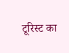टूरिस्ट का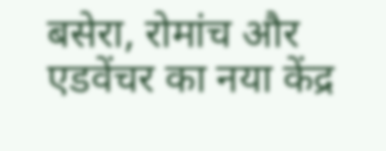बसेरा, रोमांच और एडवेंचर का नया केंद्र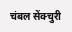चंबल सेंक्चुरी